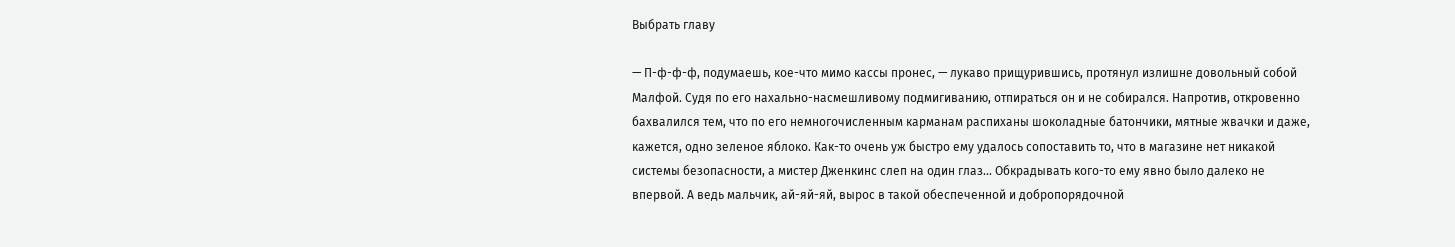Выбрать главу

— П-ф-ф-ф, подумаешь, кое-что мимо кассы пронес, — лукаво прищурившись, протянул излишне довольный собой Малфой. Судя по его нахально-насмешливому подмигиванию, отпираться он и не собирался. Напротив, откровенно бахвалился тем, что по его немногочисленным карманам распиханы шоколадные батончики, мятные жвачки и даже, кажется, одно зеленое яблоко. Как-то очень уж быстро ему удалось сопоставить то, что в магазине нет никакой системы безопасности, а мистер Дженкинс слеп на один глаз... Обкрадывать кого-то ему явно было далеко не впервой. А ведь мальчик, ай-яй-яй, вырос в такой обеспеченной и добропорядочной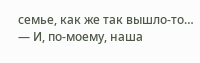семье, как же так вышло-то… — И, по-моему, наша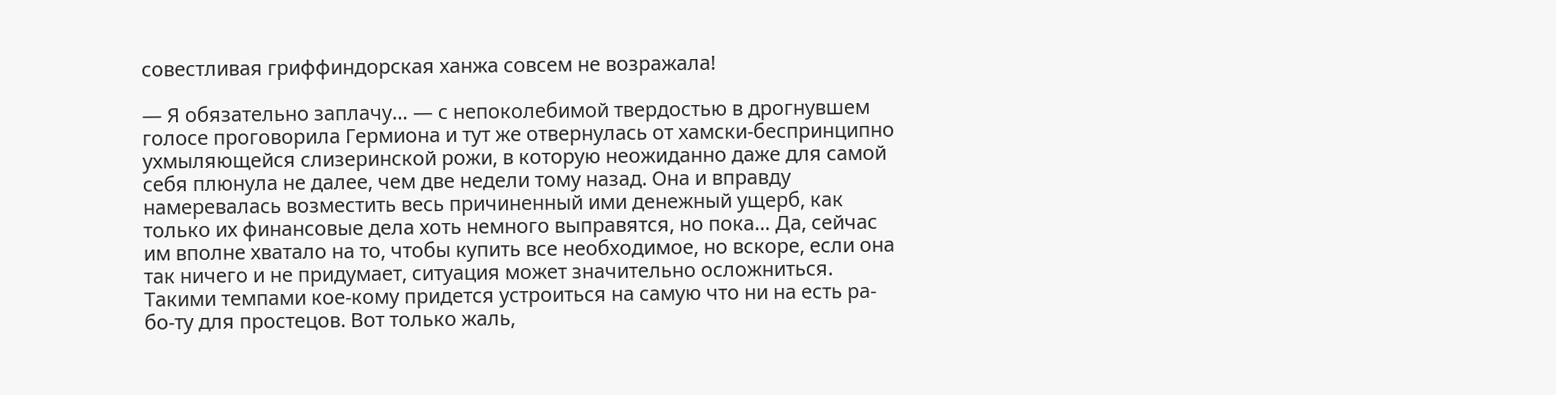совестливая гриффиндорская ханжа совсем не возражала!

— Я обязательно заплачу… — с непоколебимой твердостью в дрогнувшем голосе проговорила Гермиона и тут же отвернулась от хамски-беспринципно ухмыляющейся слизеринской рожи, в которую неожиданно даже для самой себя плюнула не далее, чем две недели тому назад. Она и вправду намеревалась возместить весь причиненный ими денежный ущерб, как только их финансовые дела хоть немного выправятся, но пока… Да, сейчас им вполне хватало на то, чтобы купить все необходимое, но вскоре, если она так ничего и не придумает, ситуация может значительно осложниться. Такими темпами кое-кому придется устроиться на самую что ни на есть ра-бо-ту для простецов. Вот только жаль,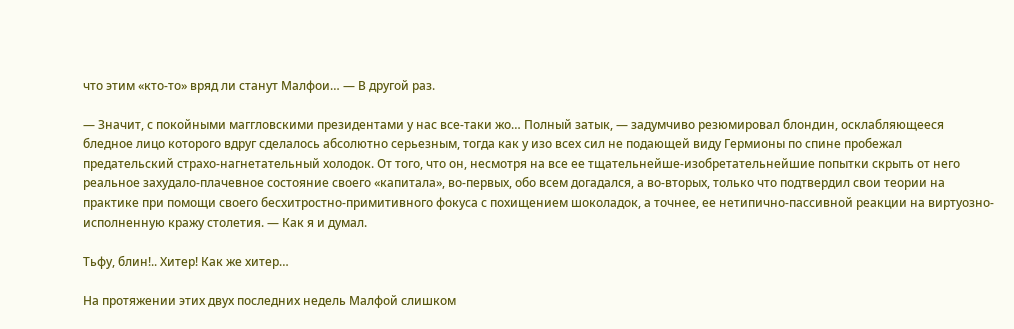что этим «кто-то» вряд ли станут Малфои… — В другой раз.

— Значит, с покойными маггловскими президентами у нас все-таки жо… Полный затык, — задумчиво резюмировал блондин, осклабляющееся бледное лицо которого вдруг сделалось абсолютно серьезным, тогда как у изо всех сил не подающей виду Гермионы по спине пробежал предательский страхо-нагнетательный холодок. От того, что он, несмотря на все ее тщательнейше-изобретательнейшие попытки скрыть от него реальное захудало-плачевное состояние своего «капитала», во-первых, обо всем догадался, а во-вторых, только что подтвердил свои теории на практике при помощи своего бесхитростно-примитивного фокуса с похищением шоколадок, а точнее, ее нетипично-пассивной реакции на виртуозно-исполненную кражу столетия. — Как я и думал.

Тьфу, блин!.. Хитер! Как же хитер…

На протяжении этих двух последних недель Малфой слишком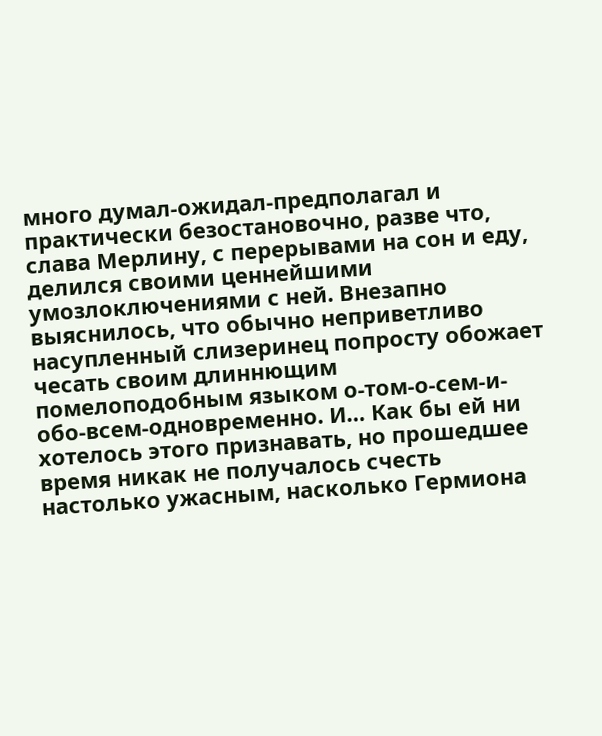много думал-ожидал-предполагал и практически безостановочно, разве что, слава Мерлину, с перерывами на сон и еду, делился своими ценнейшими умозлоключениями с ней. Внезапно выяснилось, что обычно неприветливо насупленный слизеринец попросту обожает чесать своим длиннющим помелоподобным языком о-том-о-сем-и-обо-всем-одновременно. И… Как бы ей ни хотелось этого признавать, но прошедшее время никак не получалось счесть настолько ужасным, насколько Гермиона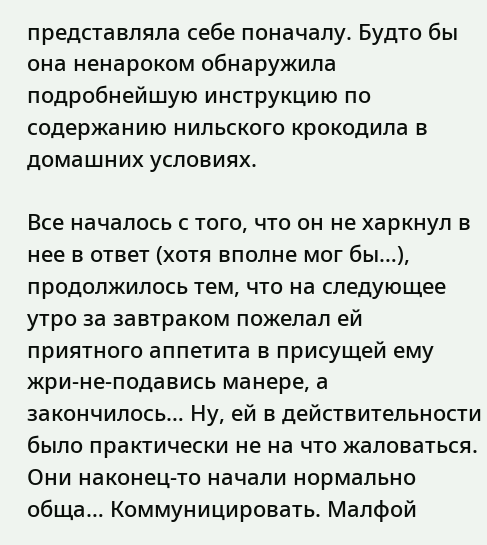представляла себе поначалу. Будто бы она ненароком обнаружила подробнейшую инструкцию по содержанию нильского крокодила в домашних условиях.

Все началось с того, что он не харкнул в нее в ответ (хотя вполне мог бы…), продолжилось тем, что на следующее утро за завтраком пожелал ей приятного аппетита в присущей ему жри-не-подавись манере, а закончилось… Ну, ей в действительности было практически не на что жаловаться. Они наконец-то начали нормально обща… Коммуницировать. Малфой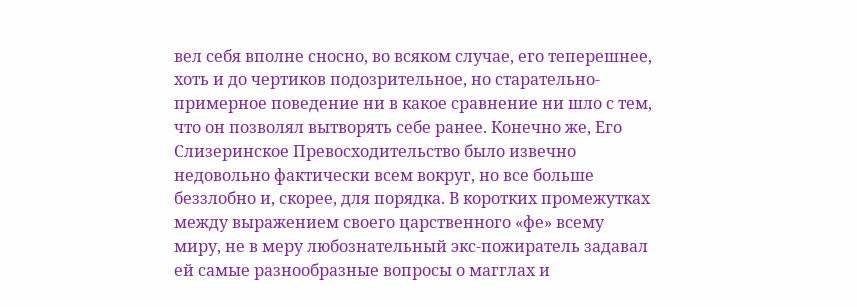вел себя вполне сносно, во всяком случае, его теперешнее, хоть и до чертиков подозрительное, но старательно-примерное поведение ни в какое сравнение ни шло с тем, что он позволял вытворять себе ранее. Конечно же, Его Слизеринское Превосходительство было извечно недовольно фактически всем вокруг, но все больше беззлобно и, скорее, для порядка. В коротких промежутках между выражением своего царственного «фе» всему миру, не в меру любознательный экс-пожиратель задавал ей самые разнообразные вопросы о магглах и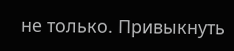не только. Привыкнуть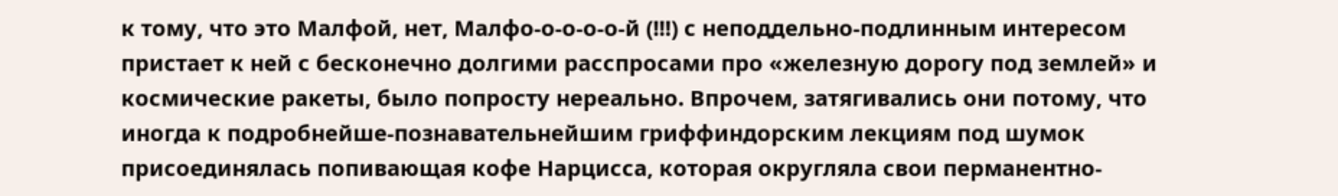к тому, что это Малфой, нет, Малфо-о-о-о-о-й (!!!) с неподдельно-подлинным интересом пристает к ней с бесконечно долгими расспросами про «железную дорогу под землей» и космические ракеты, было попросту нереально. Впрочем, затягивались они потому, что иногда к подробнейше-познавательнейшим гриффиндорским лекциям под шумок присоединялась попивающая кофе Нарцисса, которая округляла свои перманентно-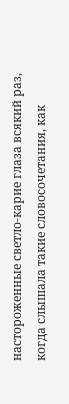настороженные светло-карие глаза всякий раз, когда слышала такие словосочетания, как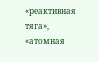«реактивная тяга», «атомная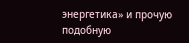энергетика» и прочую подобную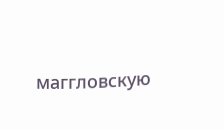маггловскую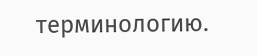терминологию.